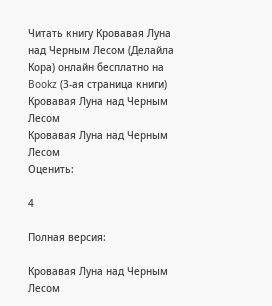Читать книгу Кровавая Луна над Черным Лесом (Делайла Кора) онлайн бесплатно на Bookz (3-ая страница книги)
Кровавая Луна над Черным Лесом
Кровавая Луна над Черным Лесом
Оценить:

4

Полная версия:

Кровавая Луна над Черным Лесом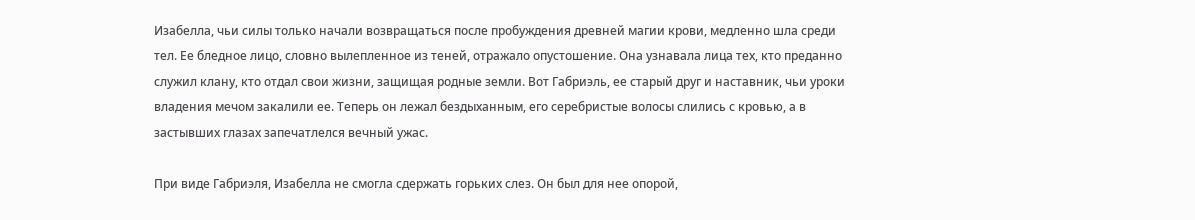Изабелла, чьи силы только начали возвращаться после пробуждения древней магии крови, медленно шла среди тел. Ее бледное лицо, словно вылепленное из теней, отражало опустошение. Она узнавала лица тех, кто преданно служил клану, кто отдал свои жизни, защищая родные земли. Вот Габриэль, ее старый друг и наставник, чьи уроки владения мечом закалили ее. Теперь он лежал бездыханным, его серебристые волосы слились с кровью, а в застывших глазах запечатлелся вечный ужас.

При виде Габриэля, Изабелла не смогла сдержать горьких слез. Он был для нее опорой,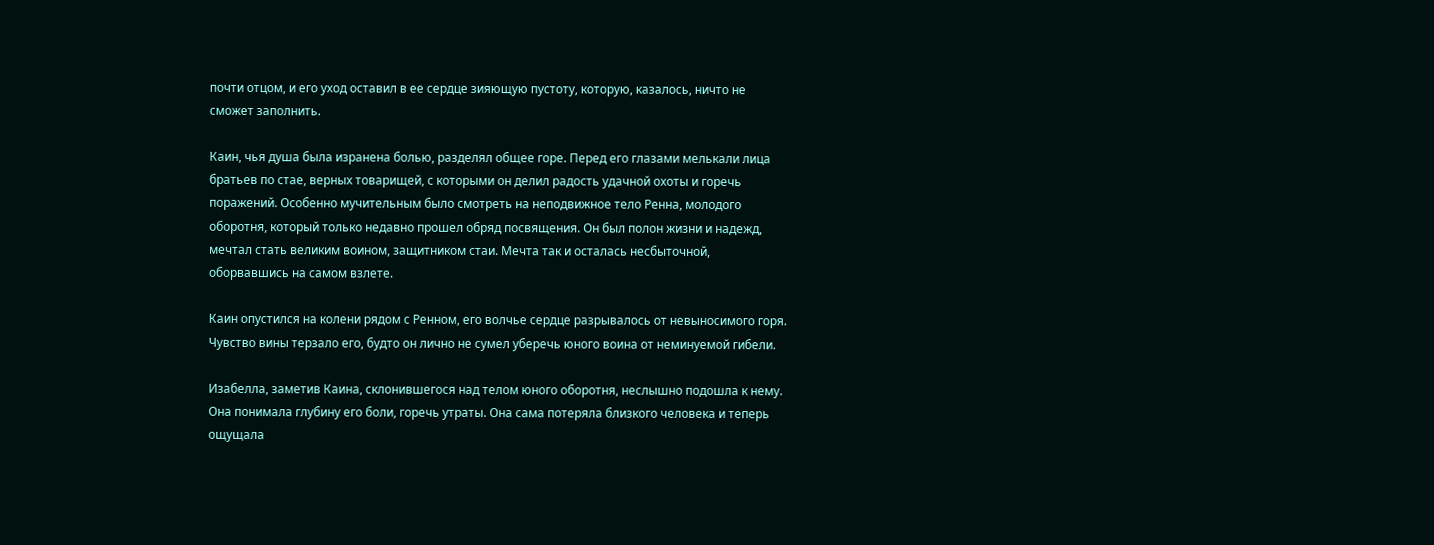почти отцом, и его уход оставил в ее сердце зияющую пустоту, которую, казалось, ничто не сможет заполнить.

Каин, чья душа была изранена болью, разделял общее горе. Перед его глазами мелькали лица братьев по стае, верных товарищей, с которыми он делил радость удачной охоты и горечь поражений. Особенно мучительным было смотреть на неподвижное тело Ренна, молодого оборотня, который только недавно прошел обряд посвящения. Он был полон жизни и надежд, мечтал стать великим воином, защитником стаи. Мечта так и осталась несбыточной, оборвавшись на самом взлете.

Каин опустился на колени рядом с Ренном, его волчье сердце разрывалось от невыносимого горя. Чувство вины терзало его, будто он лично не сумел уберечь юного воина от неминуемой гибели.

Изабелла, заметив Каина, склонившегося над телом юного оборотня, неслышно подошла к нему. Она понимала глубину его боли, горечь утраты. Она сама потеряла близкого человека и теперь ощущала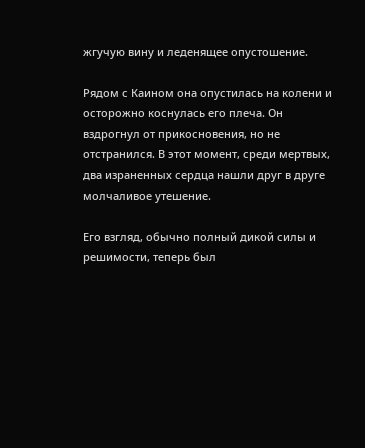жгучую вину и леденящее опустошение.

Рядом с Каином она опустилась на колени и осторожно коснулась его плеча. Он вздрогнул от прикосновения, но не отстранился. В этот момент, среди мертвых, два израненных сердца нашли друг в друге молчаливое утешение.

Его взгляд, обычно полный дикой силы и решимости, теперь был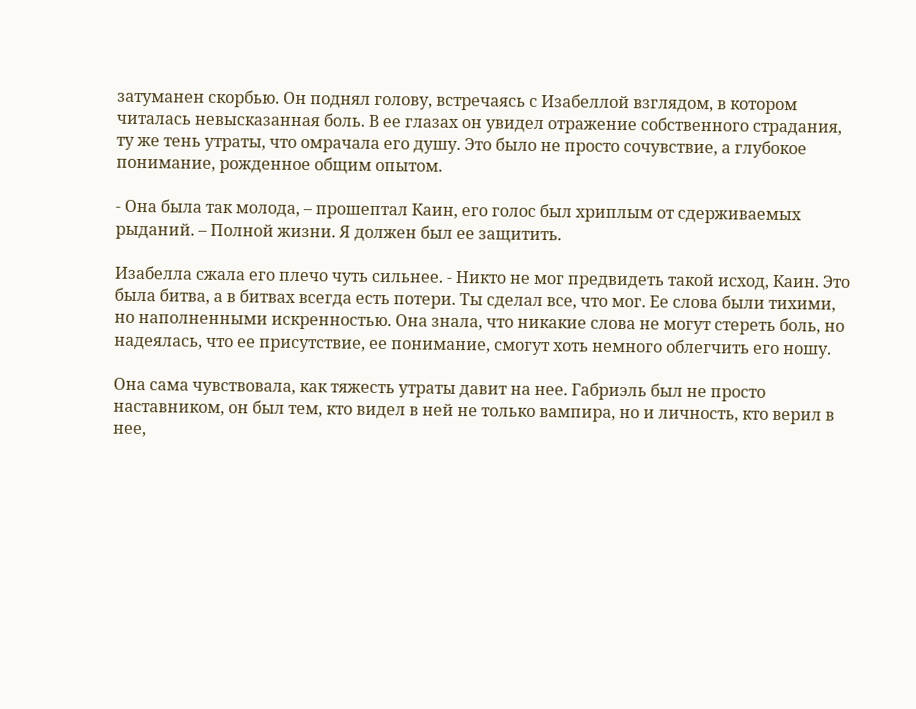затуманен скорбью. Он поднял голову, встречаясь с Изабеллой взглядом, в котором читалась невысказанная боль. В ее глазах он увидел отражение собственного страдания, ту же тень утраты, что омрачала его душу. Это было не просто сочувствие, а глубокое понимание, рожденное общим опытом.

- Она была так молода, – прошептал Каин, его голос был хриплым от сдерживаемых рыданий. – Полной жизни. Я должен был ее защитить.

Изабелла сжала его плечо чуть сильнее. - Никто не мог предвидеть такой исход, Каин. Это была битва, а в битвах всегда есть потери. Ты сделал все, что мог. Ее слова были тихими, но наполненными искренностью. Она знала, что никакие слова не могут стереть боль, но надеялась, что ее присутствие, ее понимание, смогут хоть немного облегчить его ношу.

Она сама чувствовала, как тяжесть утраты давит на нее. Габриэль был не просто наставником, он был тем, кто видел в ней не только вампира, но и личность, кто верил в нее,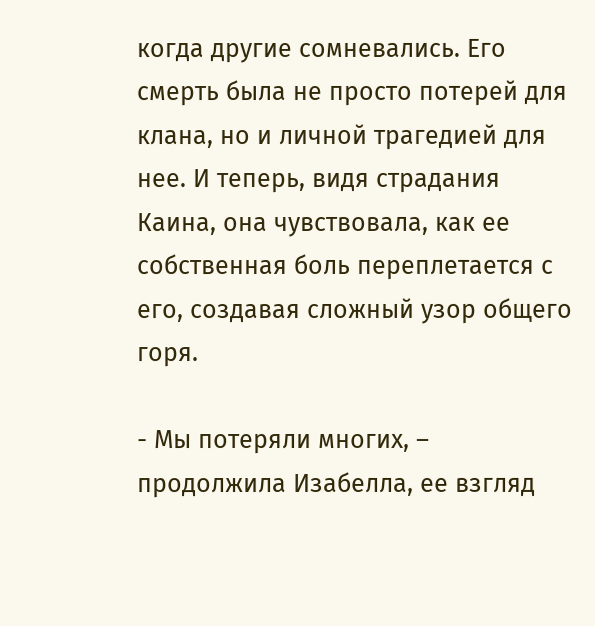когда другие сомневались. Его смерть была не просто потерей для клана, но и личной трагедией для нее. И теперь, видя страдания Каина, она чувствовала, как ее собственная боль переплетается с его, создавая сложный узор общего горя.

- Мы потеряли многих, – продолжила Изабелла, ее взгляд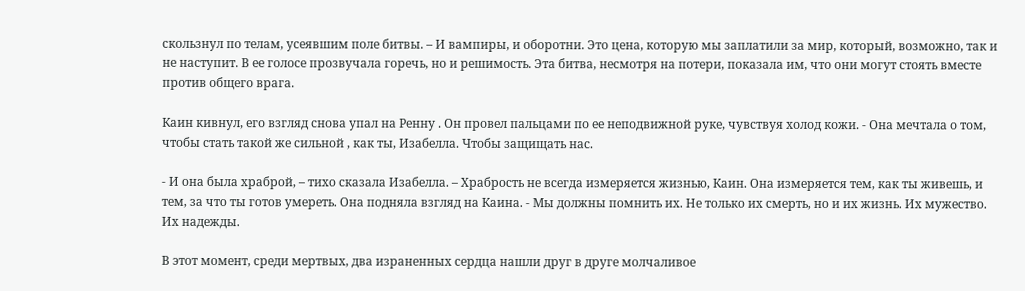скользнул по телам, усеявшим поле битвы. – И вампиры, и оборотни. Это цена, которую мы заплатили за мир, который, возможно, так и не наступит. В ее голосе прозвучала горечь, но и решимость. Эта битва, несмотря на потери, показала им, что они могут стоять вместе против общего врага.

Каин кивнул, его взгляд снова упал на Ренну . Он провел пальцами по ее неподвижной руке, чувствуя холод кожи. - Она мечтала о том, чтобы стать такой же сильной , как ты, Изабелла. Чтобы защищать нас.

- И она была храброй, – тихо сказала Изабелла. – Храбрость не всегда измеряется жизнью, Каин. Она измеряется тем, как ты живешь, и тем, за что ты готов умереть. Она подняла взгляд на Каина. - Мы должны помнить их. Не только их смерть, но и их жизнь. Их мужество. Их надежды.

В этот момент, среди мертвых, два израненных сердца нашли друг в друге молчаливое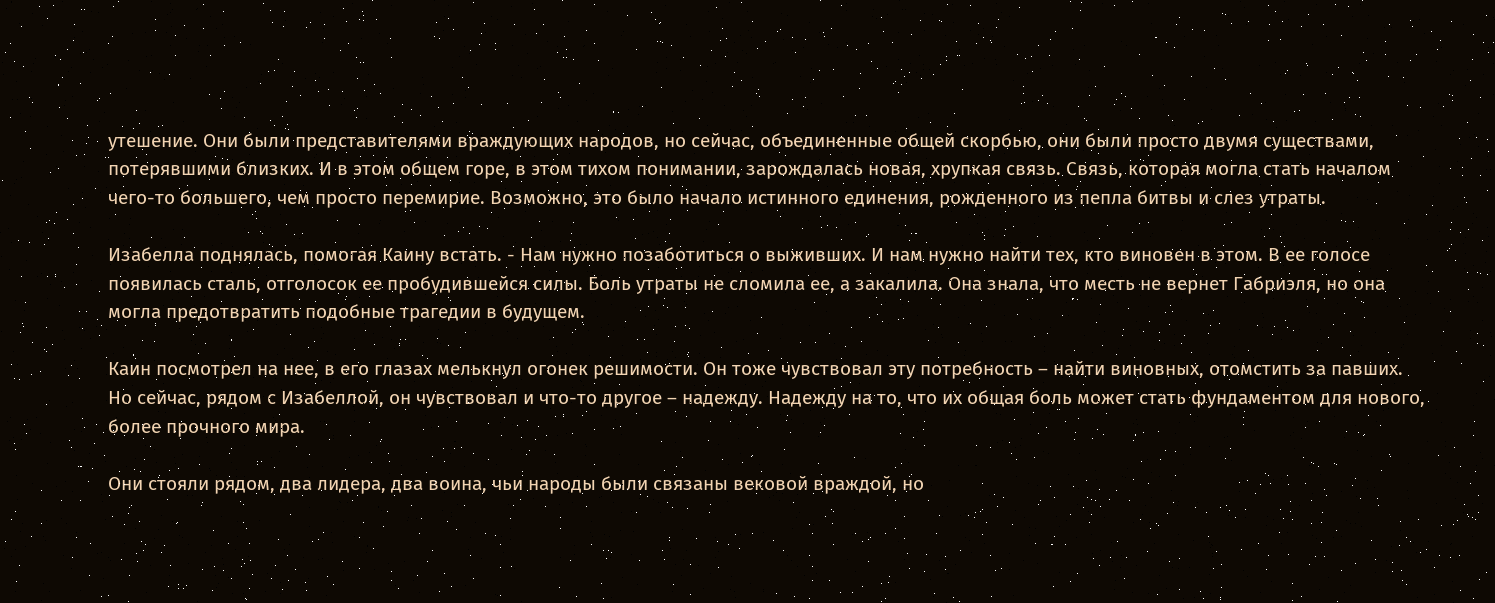утешение. Они были представителями враждующих народов, но сейчас, объединенные общей скорбью, они были просто двумя существами, потерявшими близких. И в этом общем горе, в этом тихом понимании, зарождалась новая, хрупкая связь. Связь, которая могла стать началом чего-то большего, чем просто перемирие. Возможно, это было начало истинного единения, рожденного из пепла битвы и слез утраты.

Изабелла поднялась, помогая Каину встать. - Нам нужно позаботиться о выживших. И нам нужно найти тех, кто виновен в этом. В ее голосе появилась сталь, отголосок ее пробудившейся силы. Боль утраты не сломила ее, а закалила. Она знала, что месть не вернет Габриэля, но она могла предотвратить подобные трагедии в будущем.

Каин посмотрел на нее, в его глазах мелькнул огонек решимости. Он тоже чувствовал эту потребность – найти виновных, отомстить за павших. Но сейчас, рядом с Изабеллой, он чувствовал и что-то другое – надежду. Надежду на то, что их общая боль может стать фундаментом для нового, более прочного мира.

Они стояли рядом, два лидера, два воина, чьи народы были связаны вековой враждой, но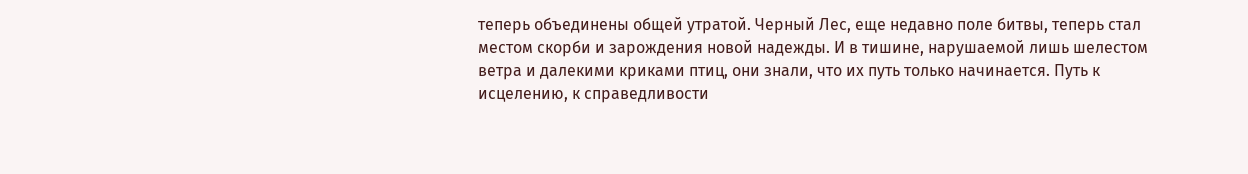теперь объединены общей утратой. Черный Лес, еще недавно поле битвы, теперь стал местом скорби и зарождения новой надежды. И в тишине, нарушаемой лишь шелестом ветра и далекими криками птиц, они знали, что их путь только начинается. Путь к исцелению, к справедливости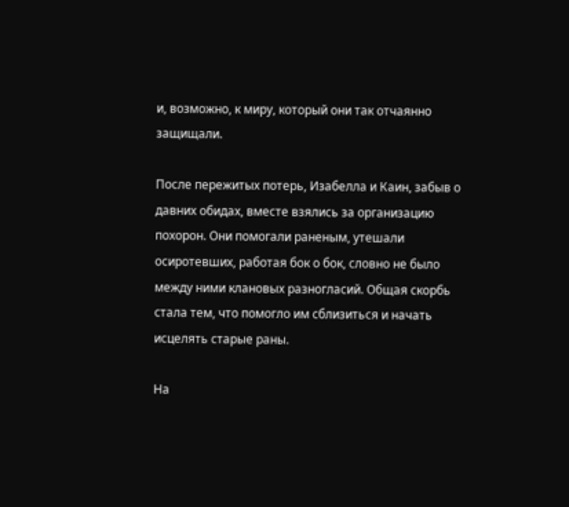и, возможно, к миру, который они так отчаянно защищали.

После пережитых потерь, Изабелла и Каин, забыв о давних обидах, вместе взялись за организацию похорон. Они помогали раненым, утешали осиротевших, работая бок о бок, словно не было между ними клановых разногласий. Общая скорбь стала тем, что помогло им сблизиться и начать исцелять старые раны.

На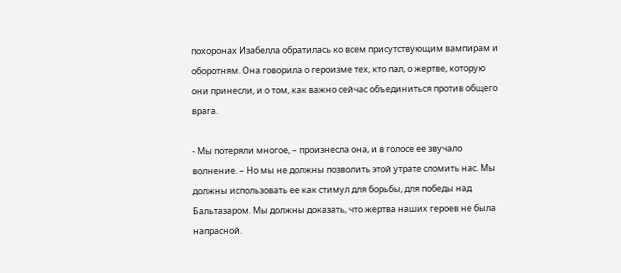похоронах Изабелла обратилась ко всем присутствующим вампирам и оборотням. Она говорила о героизме тех, кто пал, о жертве, которую они принесли, и о том, как важно сейчас объединиться против общего врага.

- Мы потеряли многое, – произнесла она, и в голосе ее звучало волнение. – Но мы не должны позволить этой утрате сломить нас. Мы должны использовать ее как стимул для борьбы, для победы над Бальтазаром. Мы должны доказать, что жертва наших героев не была напрасной.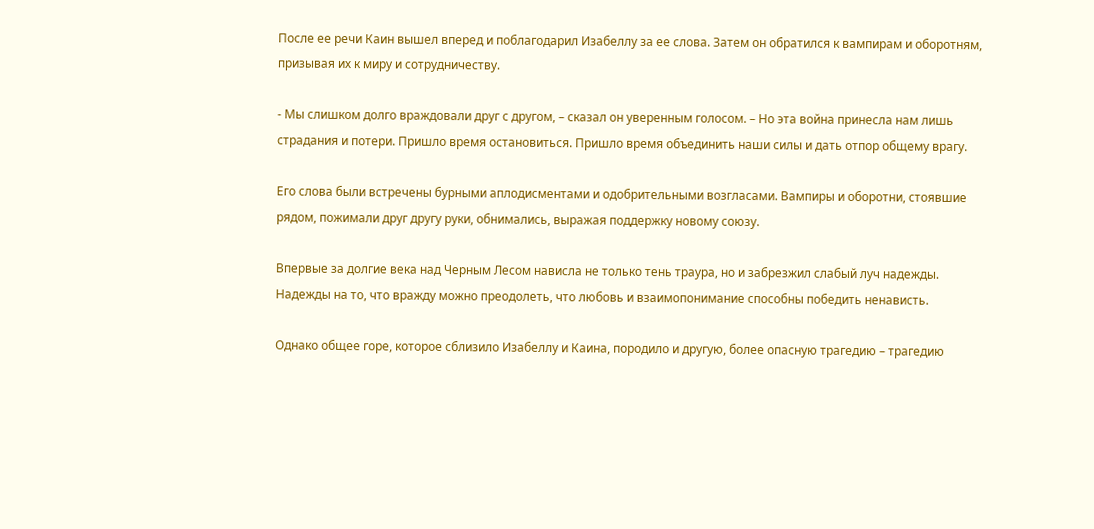После ее речи Каин вышел вперед и поблагодарил Изабеллу за ее слова. Затем он обратился к вампирам и оборотням, призывая их к миру и сотрудничеству.

- Мы слишком долго враждовали друг с другом, – сказал он уверенным голосом. – Но эта война принесла нам лишь страдания и потери. Пришло время остановиться. Пришло время объединить наши силы и дать отпор общему врагу.

Его слова были встречены бурными аплодисментами и одобрительными возгласами. Вампиры и оборотни, стоявшие рядом, пожимали друг другу руки, обнимались, выражая поддержку новому союзу.

Впервые за долгие века над Черным Лесом нависла не только тень траура, но и забрезжил слабый луч надежды. Надежды на то, что вражду можно преодолеть, что любовь и взаимопонимание способны победить ненависть.

Однако общее горе, которое сблизило Изабеллу и Каина, породило и другую, более опасную трагедию – трагедию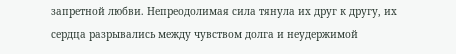запретной любви. Непреодолимая сила тянула их друг к другу, их сердца разрывались между чувством долга и неудержимой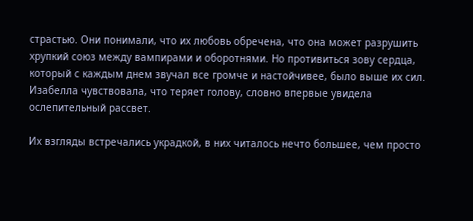страстью. Они понимали, что их любовь обречена, что она может разрушить хрупкий союз между вампирами и оборотнями. Но противиться зову сердца, который с каждым днем звучал все громче и настойчивее, было выше их сил. Изабелла чувствовала, что теряет голову, словно впервые увидела ослепительный рассвет.

Их взгляды встречались украдкой, в них читалось нечто большее, чем просто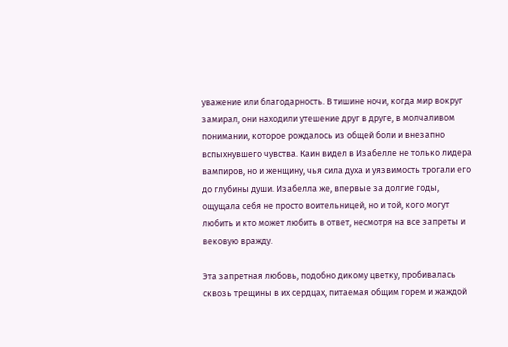уважение или благодарность. В тишине ночи, когда мир вокруг замирал, они находили утешение друг в друге, в молчаливом понимании, которое рождалось из общей боли и внезапно вспыхнувшего чувства. Каин видел в Изабелле не только лидера вампиров, но и женщину, чья сила духа и уязвимость трогали его до глубины души. Изабелла же, впервые за долгие годы, ощущала себя не просто воительницей, но и той, кого могут любить и кто может любить в ответ, несмотря на все запреты и вековую вражду.

Эта запретная любовь, подобно дикому цветку, пробивалась сквозь трещины в их сердцах, питаемая общим горем и жаждой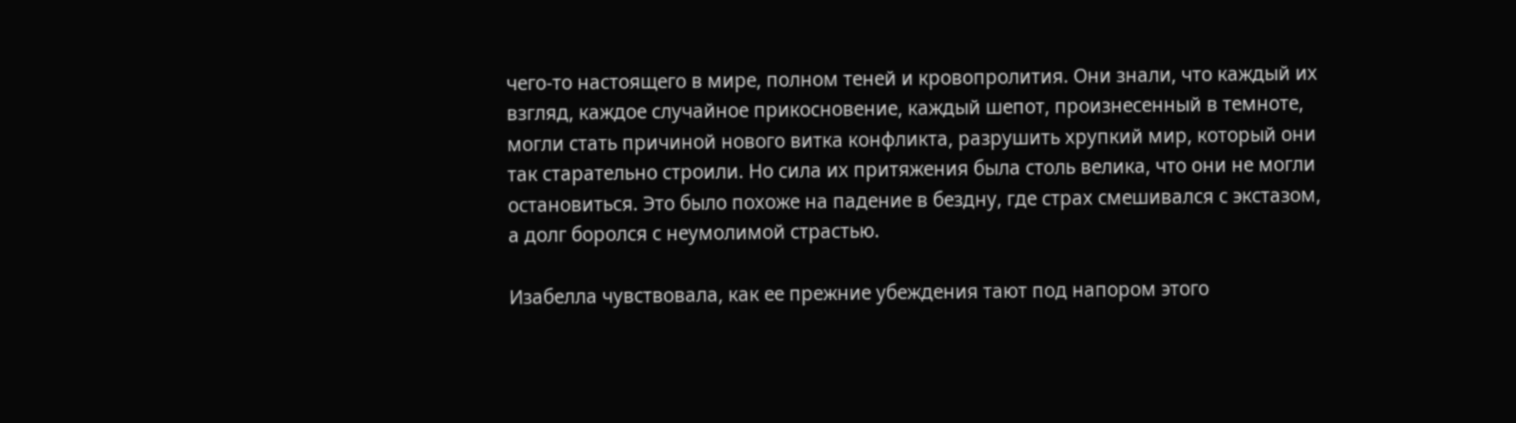чего-то настоящего в мире, полном теней и кровопролития. Они знали, что каждый их взгляд, каждое случайное прикосновение, каждый шепот, произнесенный в темноте, могли стать причиной нового витка конфликта, разрушить хрупкий мир, который они так старательно строили. Но сила их притяжения была столь велика, что они не могли остановиться. Это было похоже на падение в бездну, где страх смешивался с экстазом, а долг боролся с неумолимой страстью.

Изабелла чувствовала, как ее прежние убеждения тают под напором этого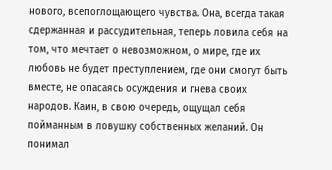нового, всепоглощающего чувства. Она, всегда такая сдержанная и рассудительная, теперь ловила себя на том, что мечтает о невозможном, о мире, где их любовь не будет преступлением, где они смогут быть вместе, не опасаясь осуждения и гнева своих народов. Каин, в свою очередь, ощущал себя пойманным в ловушку собственных желаний. Он понимал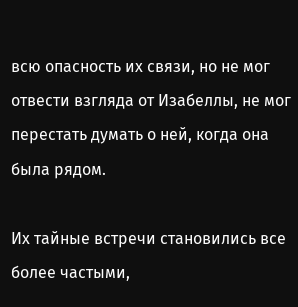всю опасность их связи, но не мог отвести взгляда от Изабеллы, не мог перестать думать о ней, когда она была рядом.

Их тайные встречи становились все более частыми,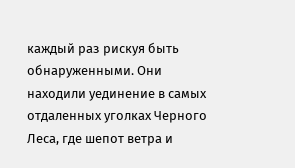каждый раз рискуя быть обнаруженными. Они находили уединение в самых отдаленных уголках Черного Леса, где шепот ветра и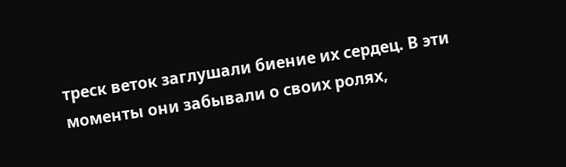треск веток заглушали биение их сердец. В эти моменты они забывали о своих ролях,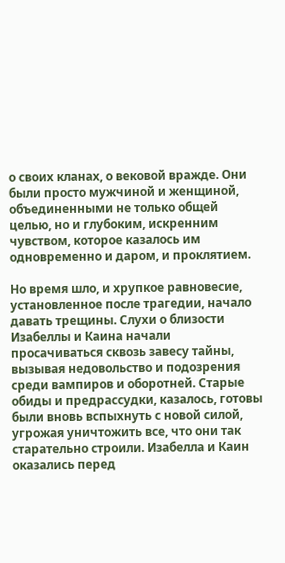о своих кланах, о вековой вражде. Они были просто мужчиной и женщиной, объединенными не только общей целью, но и глубоким, искренним чувством, которое казалось им одновременно и даром, и проклятием.

Но время шло, и хрупкое равновесие, установленное после трагедии, начало давать трещины. Слухи о близости Изабеллы и Каина начали просачиваться сквозь завесу тайны, вызывая недовольство и подозрения среди вампиров и оборотней. Старые обиды и предрассудки, казалось, готовы были вновь вспыхнуть с новой силой, угрожая уничтожить все, что они так старательно строили. Изабелла и Каин оказались перед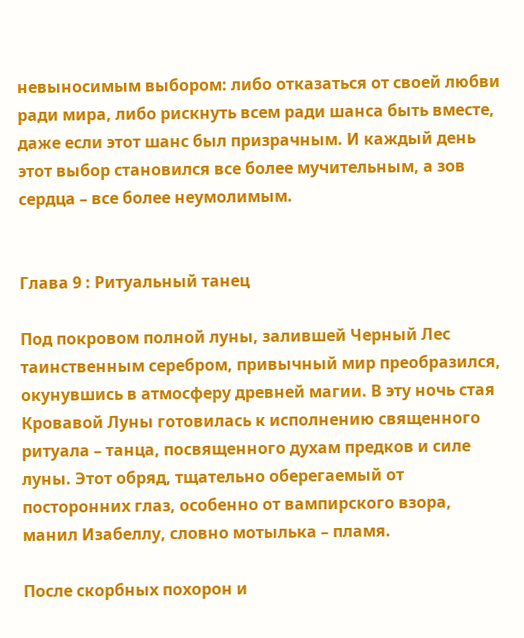невыносимым выбором: либо отказаться от своей любви ради мира, либо рискнуть всем ради шанса быть вместе, даже если этот шанс был призрачным. И каждый день этот выбор становился все более мучительным, а зов сердца – все более неумолимым.


Глава 9 : Ритуальный танец

Под покровом полной луны, залившей Черный Лес таинственным серебром, привычный мир преобразился, окунувшись в атмосферу древней магии. В эту ночь стая Кровавой Луны готовилась к исполнению священного ритуала – танца, посвященного духам предков и силе луны. Этот обряд, тщательно оберегаемый от посторонних глаз, особенно от вампирского взора, манил Изабеллу, словно мотылька – пламя.

После скорбных похорон и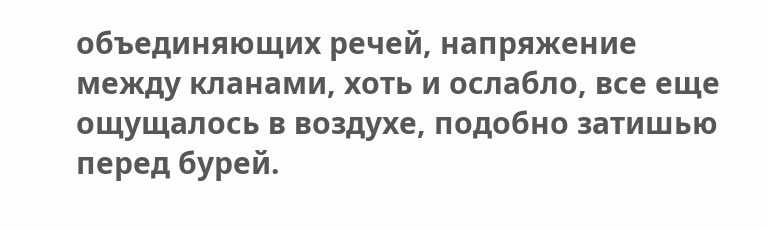объединяющих речей, напряжение между кланами, хоть и ослабло, все еще ощущалось в воздухе, подобно затишью перед бурей.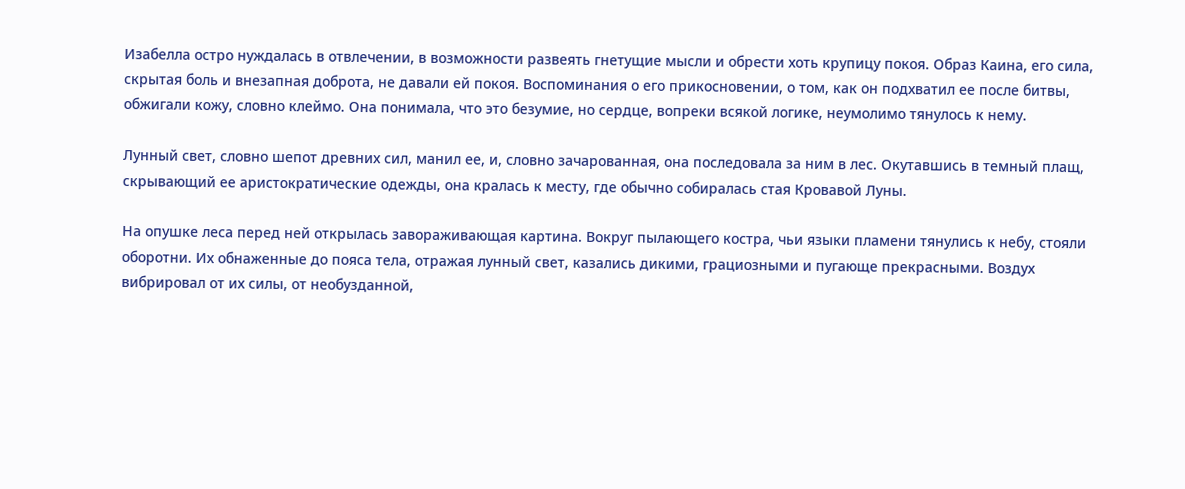Изабелла остро нуждалась в отвлечении, в возможности развеять гнетущие мысли и обрести хоть крупицу покоя. Образ Каина, его сила, скрытая боль и внезапная доброта, не давали ей покоя. Воспоминания о его прикосновении, о том, как он подхватил ее после битвы, обжигали кожу, словно клеймо. Она понимала, что это безумие, но сердце, вопреки всякой логике, неумолимо тянулось к нему.

Лунный свет, словно шепот древних сил, манил ее, и, словно зачарованная, она последовала за ним в лес. Окутавшись в темный плащ, скрывающий ее аристократические одежды, она кралась к месту, где обычно собиралась стая Кровавой Луны.

На опушке леса перед ней открылась завораживающая картина. Вокруг пылающего костра, чьи языки пламени тянулись к небу, стояли оборотни. Их обнаженные до пояса тела, отражая лунный свет, казались дикими, грациозными и пугающе прекрасными. Воздух вибрировал от их силы, от необузданной,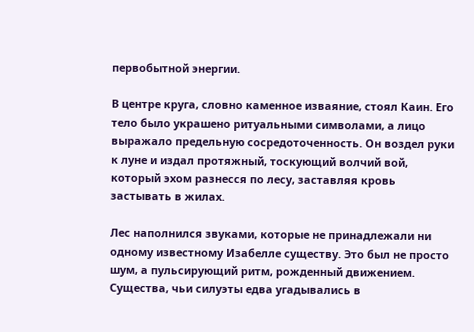первобытной энергии.

В центре круга, словно каменное изваяние, стоял Каин. Его тело было украшено ритуальными символами, а лицо выражало предельную сосредоточенность. Он воздел руки к луне и издал протяжный, тоскующий волчий вой, который эхом разнесся по лесу, заставляя кровь застывать в жилах.

Лес наполнился звуками, которые не принадлежали ни одному известному Изабелле существу. Это был не просто шум, а пульсирующий ритм, рожденный движением. Существа, чьи силуэты едва угадывались в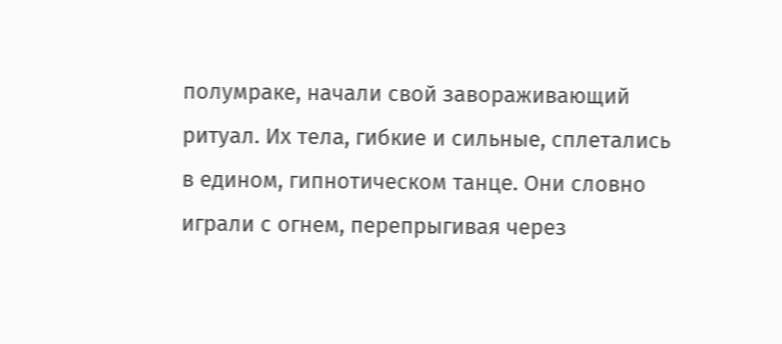полумраке, начали свой завораживающий ритуал. Их тела, гибкие и сильные, сплетались в едином, гипнотическом танце. Они словно играли с огнем, перепрыгивая через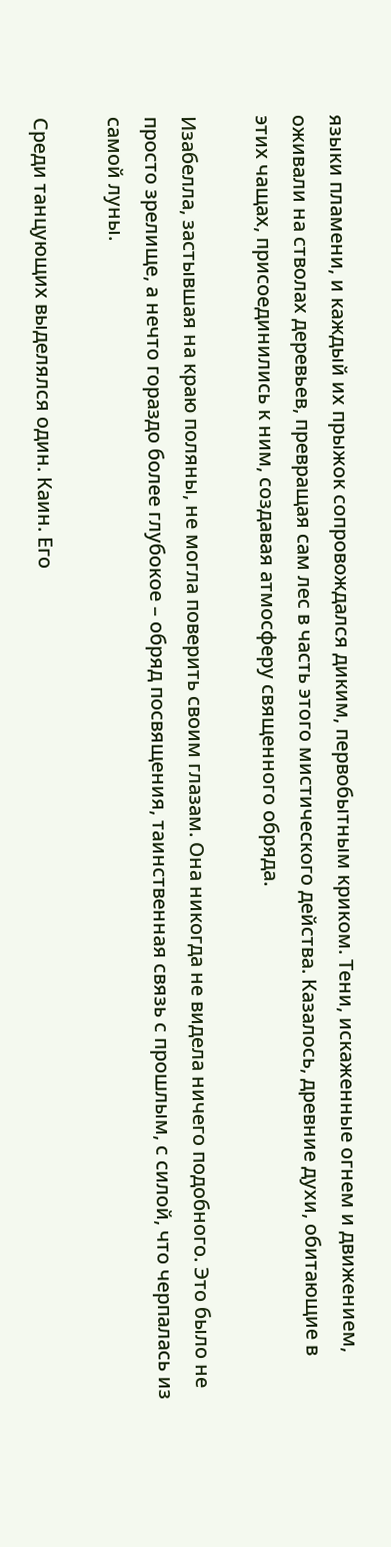языки пламени, и каждый их прыжок сопровождался диким, первобытным криком. Тени, искаженные огнем и движением, оживали на стволах деревьев, превращая сам лес в часть этого мистического действа. Казалось, древние духи, обитающие в этих чащах, присоединились к ним, создавая атмосферу священного обряда.

Изабелла, застывшая на краю поляны, не могла поверить своим глазам. Она никогда не видела ничего подобного. Это было не просто зрелище, а нечто гораздо более глубокое – обряд посвящения, таинственная связь с прошлым, с силой, что черпалась из самой луны.

Среди танцующих выделялся один. Каин. Его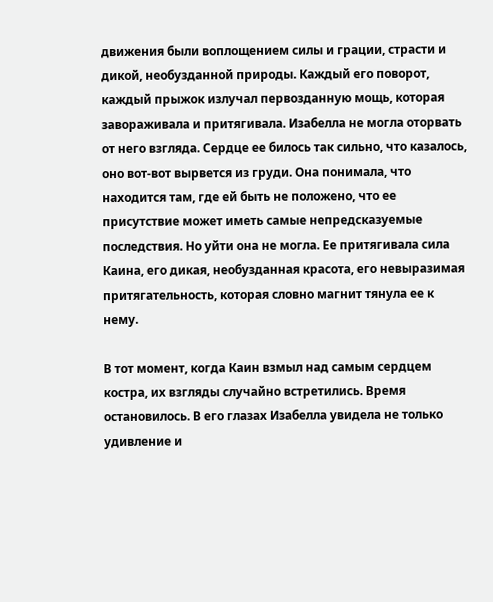движения были воплощением силы и грации, страсти и дикой, необузданной природы. Каждый его поворот, каждый прыжок излучал первозданную мощь, которая завораживала и притягивала. Изабелла не могла оторвать от него взгляда. Сердце ее билось так сильно, что казалось, оно вот-вот вырвется из груди. Она понимала, что находится там, где ей быть не положено, что ее присутствие может иметь самые непредсказуемые последствия. Но уйти она не могла. Ее притягивала сила Каина, его дикая, необузданная красота, его невыразимая притягательность, которая словно магнит тянула ее к нему.

В тот момент, когда Каин взмыл над самым сердцем костра, их взгляды случайно встретились. Время остановилось. В его глазах Изабелла увидела не только удивление и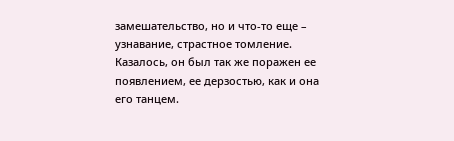замешательство, но и что-то еще – узнавание, страстное томление. Казалось, он был так же поражен ее появлением, ее дерзостью, как и она его танцем.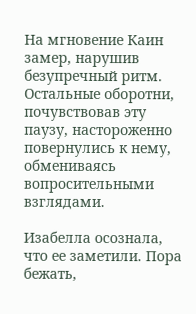На мгновение Каин замер, нарушив безупречный ритм. Остальные оборотни, почувствовав эту паузу, настороженно повернулись к нему, обмениваясь вопросительными взглядами.

Изабелла осознала, что ее заметили. Пора бежать,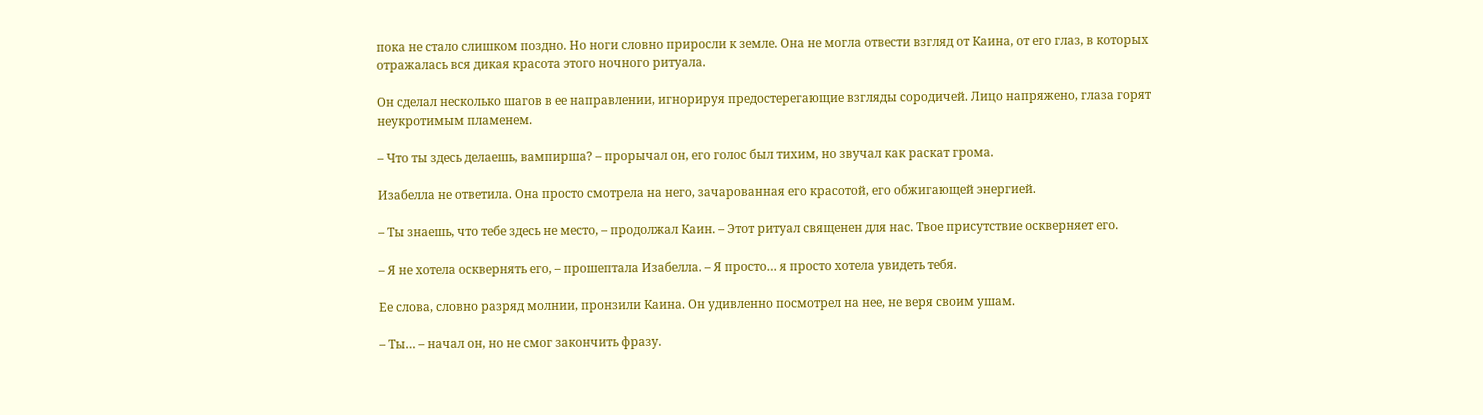пока не стало слишком поздно. Но ноги словно приросли к земле. Она не могла отвести взгляд от Каина, от его глаз, в которых отражалась вся дикая красота этого ночного ритуала.

Он сделал несколько шагов в ее направлении, игнорируя предостерегающие взгляды сородичей. Лицо напряжено, глаза горят неукротимым пламенем.

– Что ты здесь делаешь, вампирша? – прорычал он, его голос был тихим, но звучал как раскат грома.

Изабелла не ответила. Она просто смотрела на него, зачарованная его красотой, его обжигающей энергией.

– Ты знаешь, что тебе здесь не место, – продолжал Каин. – Этот ритуал священен для нас. Твое присутствие оскверняет его.

– Я не хотела осквернять его, – прошептала Изабелла. – Я просто… я просто хотела увидеть тебя.

Ее слова, словно разряд молнии, пронзили Каина. Он удивленно посмотрел на нее, не веря своим ушам.

– Ты… – начал он, но не смог закончить фразу.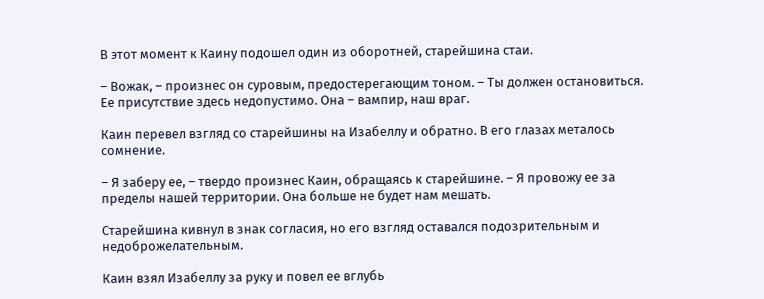В этот момент к Каину подошел один из оборотней, старейшина стаи.

– Вожак, – произнес он суровым, предостерегающим тоном. – Ты должен остановиться. Ее присутствие здесь недопустимо. Она – вампир, наш враг.

Каин перевел взгляд со старейшины на Изабеллу и обратно. В его глазах металось сомнение.

– Я заберу ее, – твердо произнес Каин, обращаясь к старейшине. – Я провожу ее за пределы нашей территории. Она больше не будет нам мешать.

Старейшина кивнул в знак согласия, но его взгляд оставался подозрительным и недоброжелательным.

Каин взял Изабеллу за руку и повел ее вглубь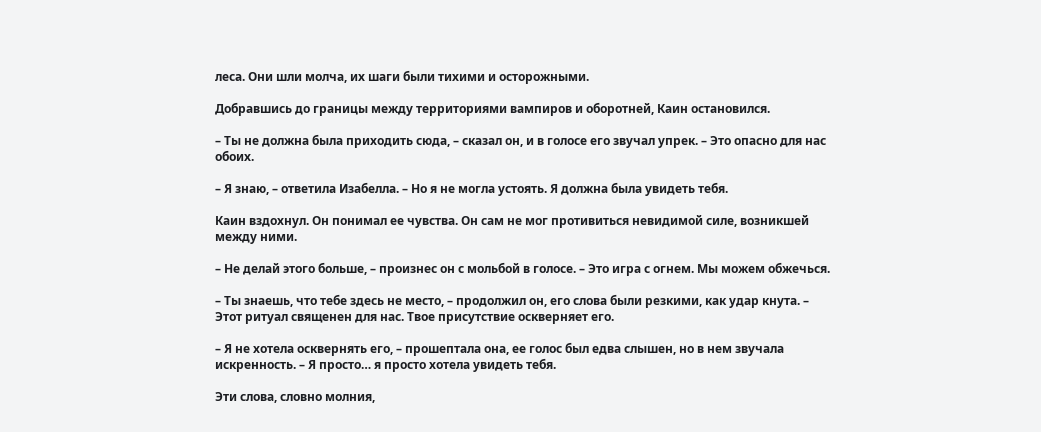леса. Они шли молча, их шаги были тихими и осторожными.

Добравшись до границы между территориями вампиров и оборотней, Каин остановился.

– Ты не должна была приходить сюда, – сказал он, и в голосе его звучал упрек. – Это опасно для нас обоих.

– Я знаю, – ответила Изабелла. – Но я не могла устоять. Я должна была увидеть тебя.

Каин вздохнул. Он понимал ее чувства. Он сам не мог противиться невидимой силе, возникшей между ними.

– Не делай этого больше, – произнес он с мольбой в голосе. – Это игра с огнем. Мы можем обжечься.

– Ты знаешь, что тебе здесь не место, – продолжил он, его слова были резкими, как удар кнута. – Этот ритуал священен для нас. Твое присутствие оскверняет его.

– Я не хотела осквернять его, – прошептала она, ее голос был едва слышен, но в нем звучала искренность. – Я просто… я просто хотела увидеть тебя.

Эти слова, словно молния,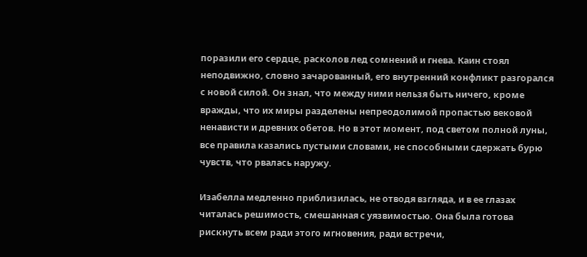поразили его сердце, расколов лед сомнений и гнева. Каин стоял неподвижно, словно зачарованный, его внутренний конфликт разгорался с новой силой. Он знал, что между ними нельзя быть ничего, кроме вражды, что их миры разделены непреодолимой пропастью вековой ненависти и древних обетов. Но в этот момент, под светом полной луны, все правила казались пустыми словами, не способными сдержать бурю чувств, что рвалась наружу.

Изабелла медленно приблизилась, не отводя взгляда, и в ее глазах читалась решимость, смешанная с уязвимостью. Она была готова рискнуть всем ради этого мгновения, ради встречи,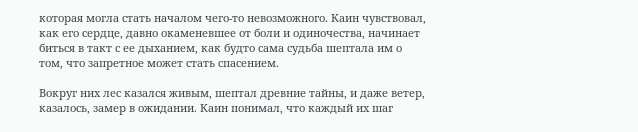которая могла стать началом чего-то невозможного. Каин чувствовал, как его сердце, давно окаменевшее от боли и одиночества, начинает биться в такт с ее дыханием, как будто сама судьба шептала им о том, что запретное может стать спасением.

Вокруг них лес казался живым, шептал древние тайны, и даже ветер, казалось, замер в ожидании. Каин понимал, что каждый их шаг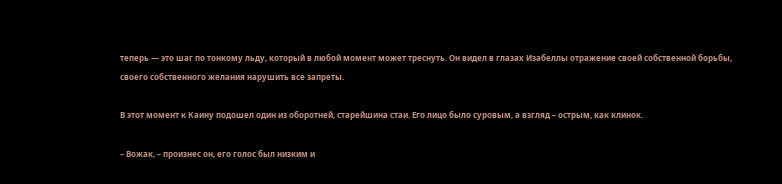теперь — это шаг по тонкому льду, который в любой момент может треснуть. Он видел в глазах Изабеллы отражение своей собственной борьбы, своего собственного желания нарушить все запреты.

В этот момент к Каину подошел один из оборотней, старейшина стаи. Его лицо было суровым, а взгляд – острым, как клинок.

– Вожак, – произнес он, его голос был низким и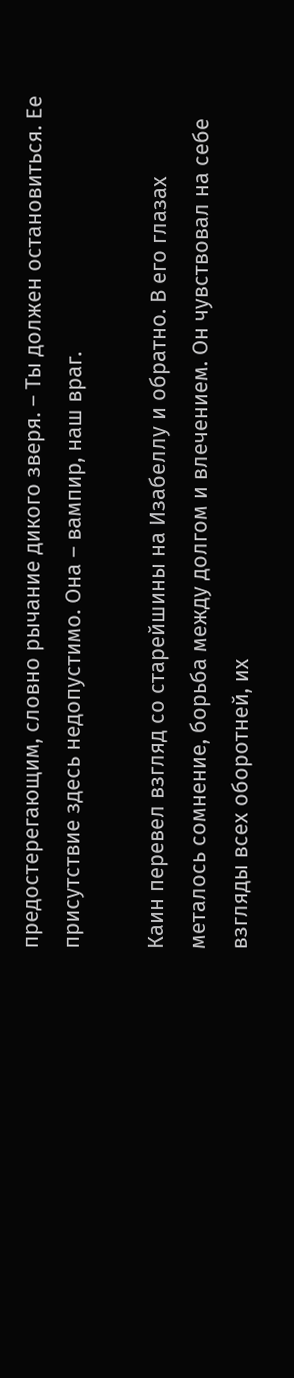предостерегающим, словно рычание дикого зверя. – Ты должен остановиться. Ее присутствие здесь недопустимо. Она – вампир, наш враг.

Каин перевел взгляд со старейшины на Изабеллу и обратно. В его глазах металось сомнение, борьба между долгом и влечением. Он чувствовал на себе взгляды всех оборотней, их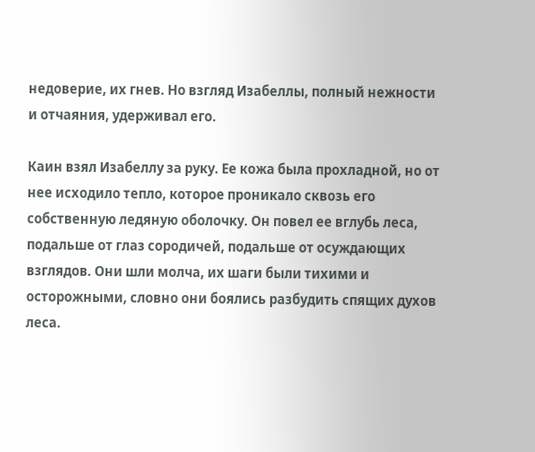недоверие, их гнев. Но взгляд Изабеллы, полный нежности и отчаяния, удерживал его.

Каин взял Изабеллу за руку. Ее кожа была прохладной, но от нее исходило тепло, которое проникало сквозь его собственную ледяную оболочку. Он повел ее вглубь леса, подальше от глаз сородичей, подальше от осуждающих взглядов. Они шли молча, их шаги были тихими и осторожными, словно они боялись разбудить спящих духов леса.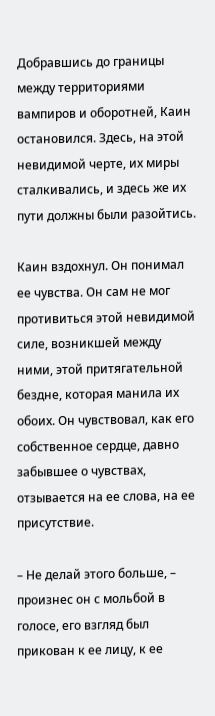Добравшись до границы между территориями вампиров и оборотней, Каин остановился. Здесь, на этой невидимой черте, их миры сталкивались, и здесь же их пути должны были разойтись.

Каин вздохнул. Он понимал ее чувства. Он сам не мог противиться этой невидимой силе, возникшей между ними, этой притягательной бездне, которая манила их обоих. Он чувствовал, как его собственное сердце, давно забывшее о чувствах, отзывается на ее слова, на ее присутствие.

– Не делай этого больше, – произнес он с мольбой в голосе, его взгляд был прикован к ее лицу, к ее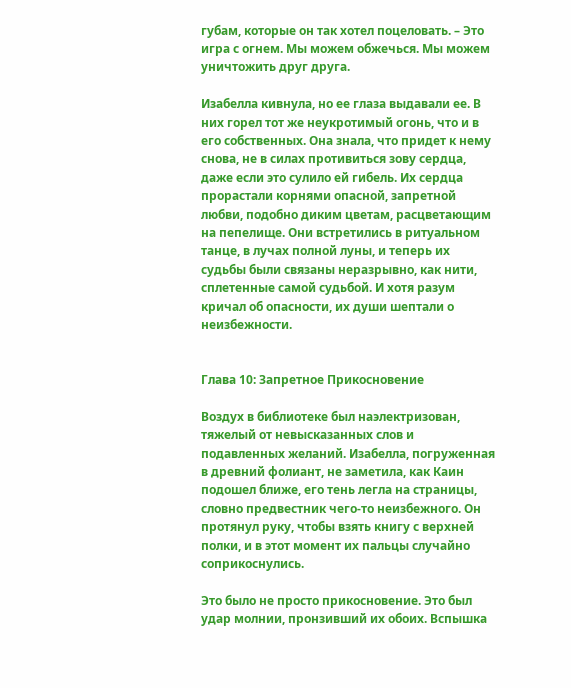губам, которые он так хотел поцеловать. – Это игра с огнем. Мы можем обжечься. Мы можем уничтожить друг друга.

Изабелла кивнула, но ее глаза выдавали ее. В них горел тот же неукротимый огонь, что и в его собственных. Она знала, что придет к нему снова, не в силах противиться зову сердца, даже если это сулило ей гибель. Их сердца прорастали корнями опасной, запретной любви, подобно диким цветам, расцветающим на пепелище. Они встретились в ритуальном танце, в лучах полной луны, и теперь их судьбы были связаны неразрывно, как нити, сплетенные самой судьбой. И хотя разум кричал об опасности, их души шептали о неизбежности.


Глава 10: Запретное Прикосновение

Воздух в библиотеке был наэлектризован, тяжелый от невысказанных слов и подавленных желаний. Изабелла, погруженная в древний фолиант, не заметила, как Каин подошел ближе, его тень легла на страницы, словно предвестник чего-то неизбежного. Он протянул руку, чтобы взять книгу с верхней полки, и в этот момент их пальцы случайно соприкоснулись.

Это было не просто прикосновение. Это был удар молнии, пронзивший их обоих. Вспышка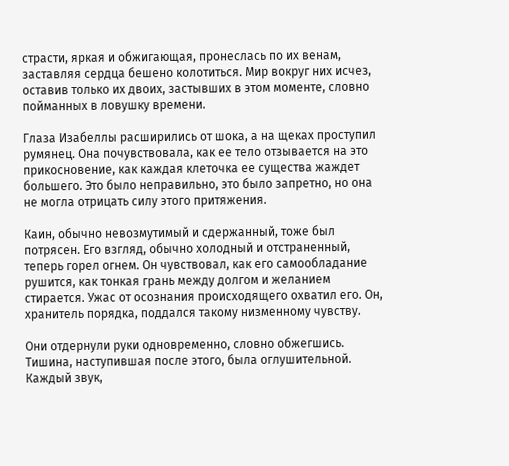страсти, яркая и обжигающая, пронеслась по их венам, заставляя сердца бешено колотиться. Мир вокруг них исчез, оставив только их двоих, застывших в этом моменте, словно пойманных в ловушку времени.

Глаза Изабеллы расширились от шока, а на щеках проступил румянец. Она почувствовала, как ее тело отзывается на это прикосновение, как каждая клеточка ее существа жаждет большего. Это было неправильно, это было запретно, но она не могла отрицать силу этого притяжения.

Каин, обычно невозмутимый и сдержанный, тоже был потрясен. Его взгляд, обычно холодный и отстраненный, теперь горел огнем. Он чувствовал, как его самообладание рушится, как тонкая грань между долгом и желанием стирается. Ужас от осознания происходящего охватил его. Он, хранитель порядка, поддался такому низменному чувству.

Они отдернули руки одновременно, словно обжегшись. Тишина, наступившая после этого, была оглушительной. Каждый звук,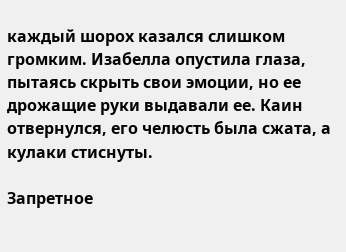каждый шорох казался слишком громким. Изабелла опустила глаза, пытаясь скрыть свои эмоции, но ее дрожащие руки выдавали ее. Каин отвернулся, его челюсть была сжата, а кулаки стиснуты.

Запретное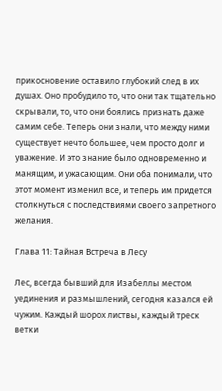прикосновение оставило глубокий след в их душах. Оно пробудило то, что они так тщательно скрывали, то, что они боялись признать даже самим себе. Теперь они знали, что между ними существует нечто большее, чем просто долг и уважение. И это знание было одновременно и манящим, и ужасающим. Они оба понимали, что этот момент изменил все, и теперь им придется столкнуться с последствиями своего запретного желания.

Глава 11: Тайная Встреча в Лесу

Лес, всегда бывший для Изабеллы местом уединения и размышлений, сегодня казался ей чужим. Каждый шорох листвы, каждый треск ветки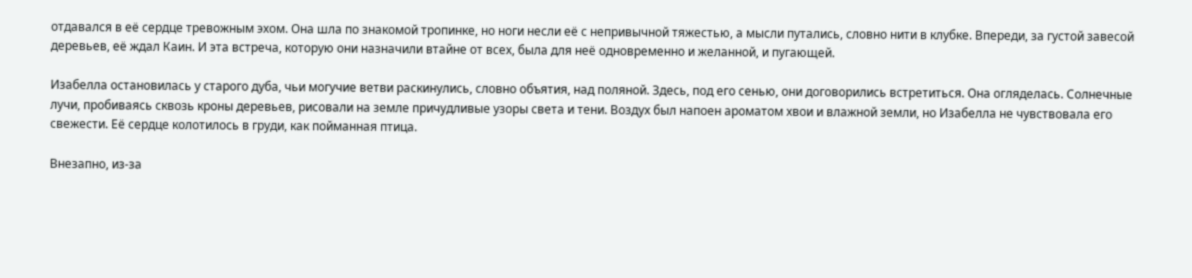отдавался в её сердце тревожным эхом. Она шла по знакомой тропинке, но ноги несли её с непривычной тяжестью, а мысли путались, словно нити в клубке. Впереди, за густой завесой деревьев, её ждал Каин. И эта встреча, которую они назначили втайне от всех, была для неё одновременно и желанной, и пугающей.

Изабелла остановилась у старого дуба, чьи могучие ветви раскинулись, словно объятия, над поляной. Здесь, под его сенью, они договорились встретиться. Она огляделась. Солнечные лучи, пробиваясь сквозь кроны деревьев, рисовали на земле причудливые узоры света и тени. Воздух был напоен ароматом хвои и влажной земли, но Изабелла не чувствовала его свежести. Её сердце колотилось в груди, как пойманная птица.

Внезапно, из-за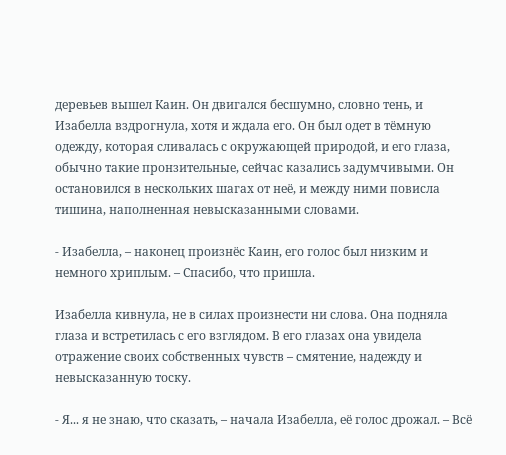деревьев вышел Каин. Он двигался бесшумно, словно тень, и Изабелла вздрогнула, хотя и ждала его. Он был одет в тёмную одежду, которая сливалась с окружающей природой, и его глаза, обычно такие пронзительные, сейчас казались задумчивыми. Он остановился в нескольких шагах от неё, и между ними повисла тишина, наполненная невысказанными словами.

- Изабелла, – наконец произнёс Каин, его голос был низким и немного хриплым. – Спасибо, что пришла.

Изабелла кивнула, не в силах произнести ни слова. Она подняла глаза и встретилась с его взглядом. В его глазах она увидела отражение своих собственных чувств – смятение, надежду и невысказанную тоску.

- Я... я не знаю, что сказать, – начала Изабелла, её голос дрожал. – Всё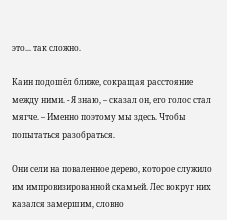это... так сложно.

Каин подошёл ближе, сокращая расстояние между ними. - Я знаю, – сказал он, его голос стал мягче. – Именно поэтому мы здесь. Чтобы попытаться разобраться.

Они сели на поваленное дерево, которое служило им импровизированной скамьей. Лес вокруг них казался замершим, словно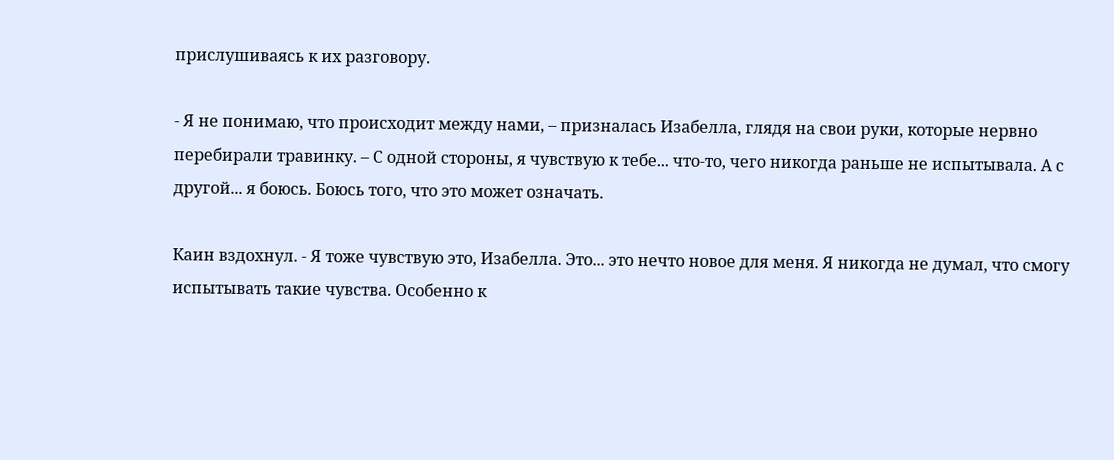прислушиваясь к их разговору.

- Я не понимаю, что происходит между нами, – призналась Изабелла, глядя на свои руки, которые нервно перебирали травинку. – С одной стороны, я чувствую к тебе... что-то, чего никогда раньше не испытывала. А с другой... я боюсь. Боюсь того, что это может означать.

Каин вздохнул. - Я тоже чувствую это, Изабелла. Это... это нечто новое для меня. Я никогда не думал, что смогу испытывать такие чувства. Особенно к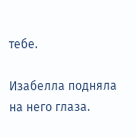тебе.

Изабелла подняла на него глаза.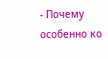- Почему особенно ко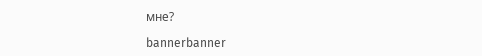мне?

bannerbanner